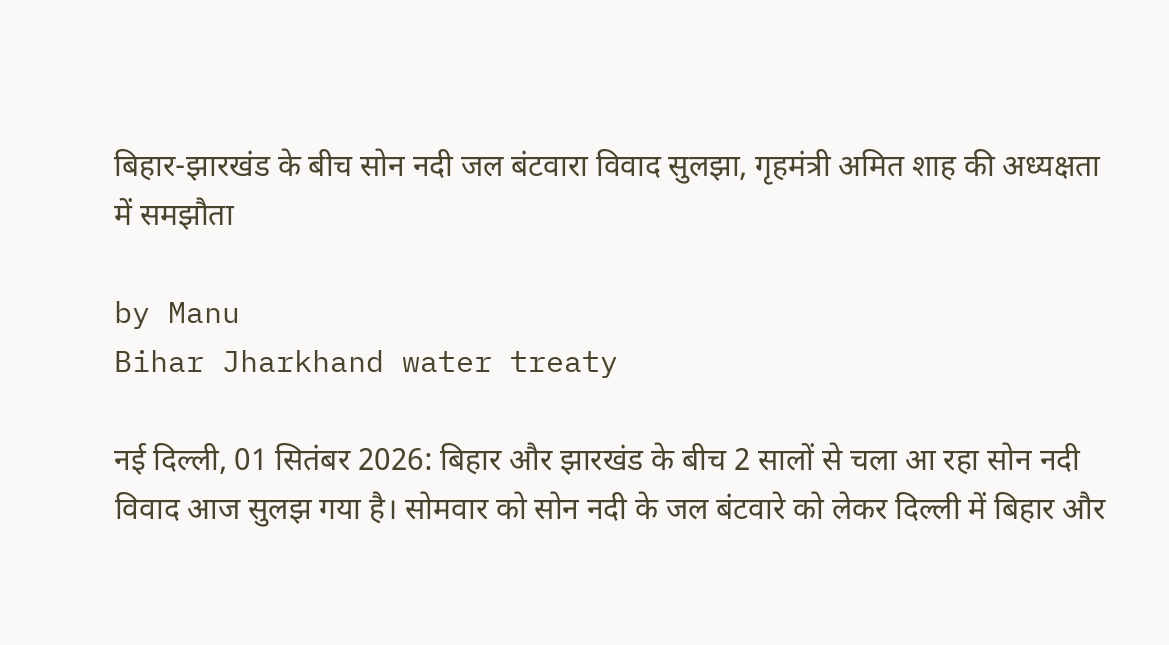बिहार-झारखंड के बीच सोन नदी जल बंटवारा विवाद सुलझा, गृहमंत्री अमित शाह की अध्यक्षता में समझौता

by Manu
Bihar Jharkhand water treaty

नई दिल्ली, 01 सितंबर 2026: बिहार और झारखंड के बीच 2 सालों से चला आ रहा सोन नदी विवाद आज सुलझ गया है। सोमवार को सोन नदी के जल बंटवारे को लेकर दिल्ली में बिहार और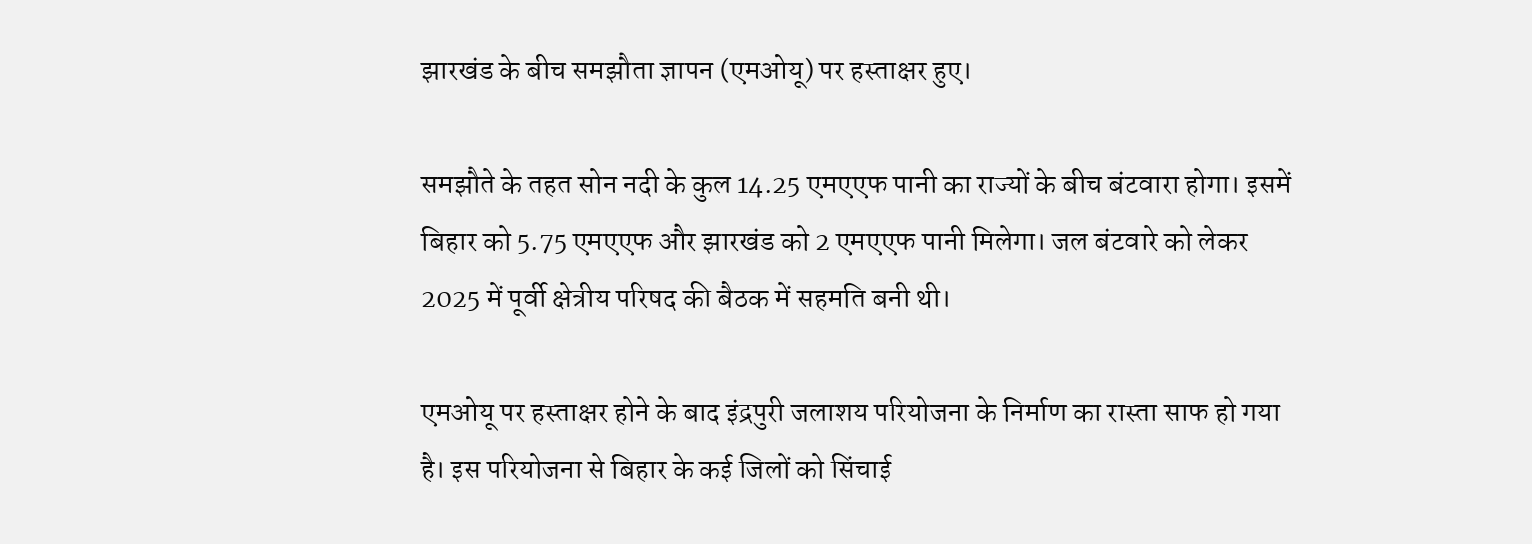झारखंड के बीच समझौता ज्ञापन (एमओयू) पर हस्ताक्षर हुए।

समझौते के तहत सोन नदी के कुल 14.25 एमएएफ पानी का राज्यों के बीच बंटवारा होगा। इसमें बिहार को 5.75 एमएएफ और झारखंड को 2 एमएएफ पानी मिलेगा। जल बंटवारे को लेकर 2025 में पूर्वी क्षेत्रीय परिषद की बैठक में सहमति बनी थी।

एमओयू पर हस्ताक्षर होने के बाद इंद्रपुरी जलाशय परियोजना के निर्माण का रास्ता साफ हो गया है। इस परियोजना से बिहार के कई जिलों को सिंचाई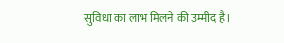सुविधा का लाभ मिलने की उम्मीद है।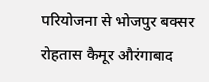परियोजना से भोजपुर बक्सर रोहतास कैमूर औरंगाबाद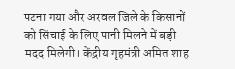पटना गया और अरवल जिले के किसानों को सिंचाई के लिए पानी मिलने में बड़ी मदद मिलेगी। केंद्रीय गृहमंत्री अमित शाह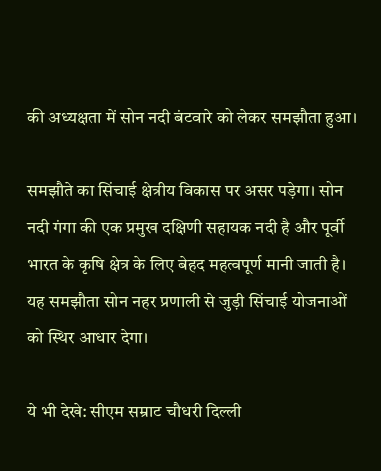की अध्यक्षता में सोन नदी बंटवारे को लेकर समझौता हुआ।

समझौते का सिंचाई क्षेत्रीय विकास पर असर पड़ेगा। सोन नदी गंगा की एक प्रमुख दक्षिणी सहायक नदी है और पूर्वी भारत के कृषि क्षेत्र के लिए बेहद महत्वपूर्ण मानी जाती है। यह समझौता सोन नहर प्रणाली से जुड़ी सिंचाई योजनाओं को स्थिर आधार देगा।

ये भी देखे: सीएम सम्राट चौधरी दिल्ली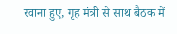रवाना हुए, गृह मंत्री से साथ बैठक में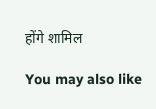होंगे शामिल

You may also like